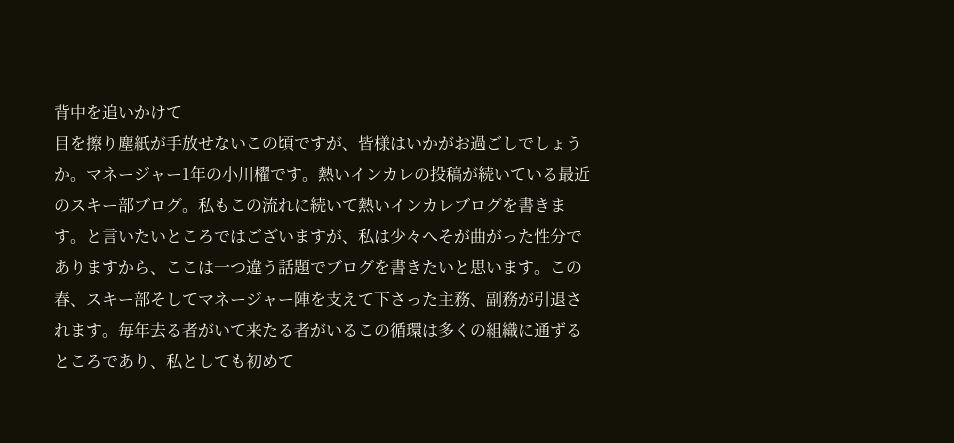背中を追いかけて
目を擦り塵紙が手放せないこの頃ですが、皆様はいかがお過ごしでしょうか。マネージャー1年の小川櫂です。熱いインカレの投稿が続いている最近のスキー部ブログ。私もこの流れに続いて熱いインカレブログを書きます。と言いたいところではございますが、私は少々へそが曲がった性分でありますから、ここは一つ違う話題でブログを書きたいと思います。この春、スキー部そしてマネージャー陣を支えて下さった主務、副務が引退されます。毎年去る者がいて来たる者がいるこの循環は多くの組織に通ずるところであり、私としても初めて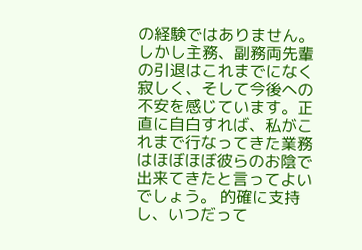の経験ではありません。しかし主務、副務両先輩の引退はこれまでになく寂しく、そして今後への不安を感じています。正直に自白すれば、私がこれまで行なってきた業務はほぼほぼ彼らのお陰で出来てきたと言ってよいでしょう。 的確に支持し、いつだって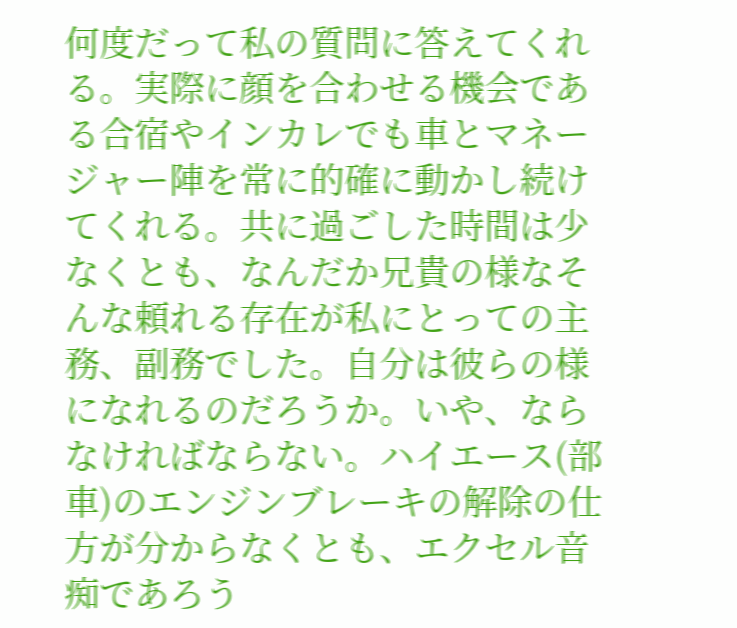何度だって私の質問に答えてくれる。実際に顔を合わせる機会である合宿やインカレでも車とマネージャー陣を常に的確に動かし続けてくれる。共に過ごした時間は少なくとも、なんだか兄貴の様なそんな頼れる存在が私にとっての主務、副務でした。自分は彼らの様になれるのだろうか。いや、ならなければならない。ハイエース(部車)のエンジンブレーキの解除の仕方が分からなくとも、エクセル音痴であろう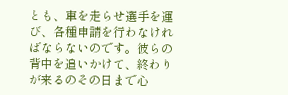とも、車を走らせ選手を運び、各種申請を行わなければならないのです。彼らの背中を追いかけて、終わりが来るのその日まで心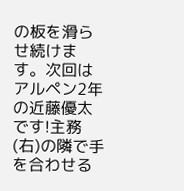の板を滑らせ続けます。次回はアルペン2年の近藤優太です!主務(右)の隣で手を合わせる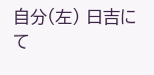自分(左) 日吉にて